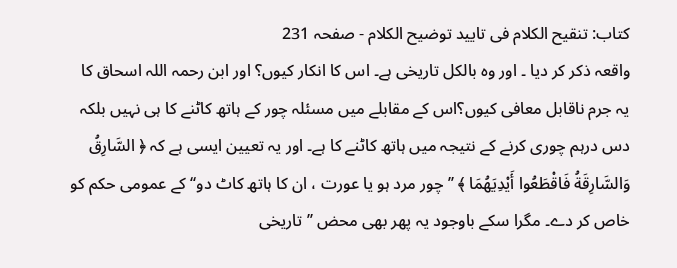کتاب: تنقیح الکلام فی تایید توضیح الکلام - صفحہ 231
واقعہ ذکر کر دیا ۔ اور وہ بالکل تاریخی ہے۔ اس کا انکار کیوں؟ اور ابن رحمہ اللہ اسحاق کا یہ جرم ناقابل معافی کیوں؟اس کے مقابلے میں مسئلہ چور کے ہاتھ کاٹنے کا ہی نہیں بلکہ دس درہم چوری کرنے کے نتیجہ میں ہاتھ کاٹنے کا ہے۔ اور یہ تعیین ایسی ہے کہ ﴿ السَّارِقُ وَالسَّارِقَةُ فَاقْطَعُوا أَيْدِيَهُمَا ﴾ ’’چور مرد ہو یا عورت ، ان کا ہاتھ کاٹ دو‘‘ کے عمومی حکم کو خاص کر دے۔ مگرا سکے باوجود یہ پھر بھی محض ’’تاریخی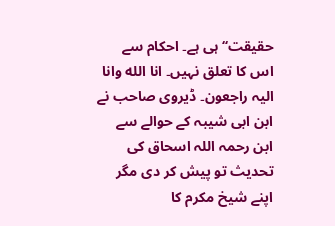حقیقت‘‘ ہی ہے۔ احکام سے اس کا تعلق نہیں۔ انا الله وانا الیہ راجعون۔ ڈیروی صاحب نے ابن ابی شیبہ کے حوالے سے ابن رحمہ اللہ اسحاق کی تحدیث تو پیش کر دی مگر اپنے شیخ مکرم کا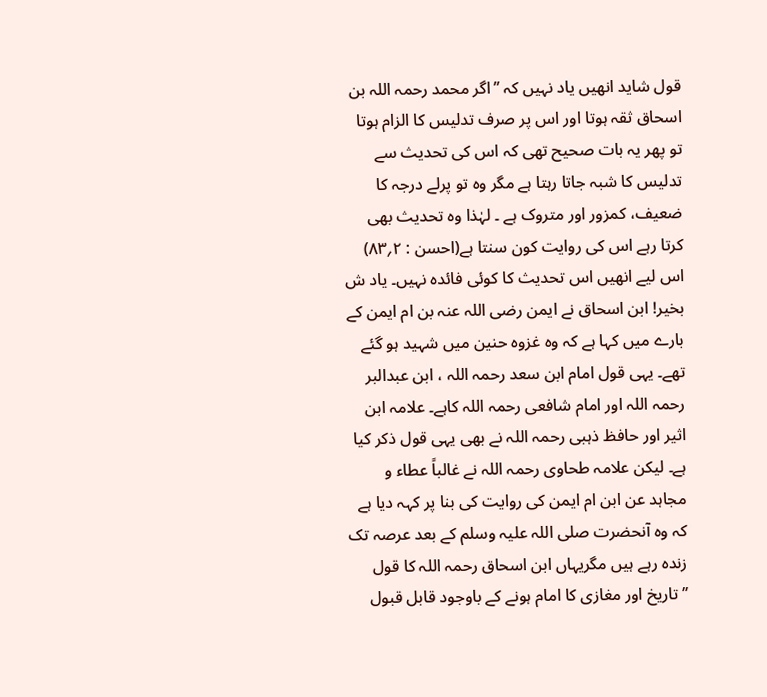قول شاید انھیں یاد نہیں کہ ’’اگر محمد رحمہ اللہ بن اسحاق ثقہ ہوتا اور اس پر صرف تدلیس کا الزام ہوتا تو پھر یہ بات صحیح تھی کہ اس کی تحدیث سے تدلیس کا شبہ جاتا رہتا ہے مگر وہ تو پرلے درجہ کا ضعیف، کمزور اور متروک ہے ۔ لہٰذا وہ تحدیث بھی کرتا رہے اس کی روایت کون سنتا ہے(احسن : ۲؍۸۳) اس لیے انھیں اس تحدیث کا کوئی فائدہ نہیں۔ یاد ش بخیر! ابن اسحاق نے ایمن رضی اللہ عنہ بن ام ایمن کے بارے میں کہا ہے کہ وہ غزوہ حنین میں شہید ہو گئے تھے۔ یہی قول امام ابن سعد رحمہ اللہ ، ابن عبدالبر رحمہ اللہ اور امام شافعی رحمہ اللہ کاہے۔ علامہ ابن اثیر اور حافظ ذہبی رحمہ اللہ نے بھی یہی قول ذکر کیا ہے۔ لیکن علامہ طحاوی رحمہ اللہ نے غالباً عطاء و مجاہد عن ابن ام ایمن کی روایت کی بنا پر کہہ دیا ہے کہ وہ آنحضرت صلی اللہ علیہ وسلم کے بعد عرصہ تک زندہ رہے ہیں مگریہاں ابن اسحاق رحمہ اللہ کا قول ’’تاریخ اور مغازی کا امام ہونے کے باوجود قابل قبول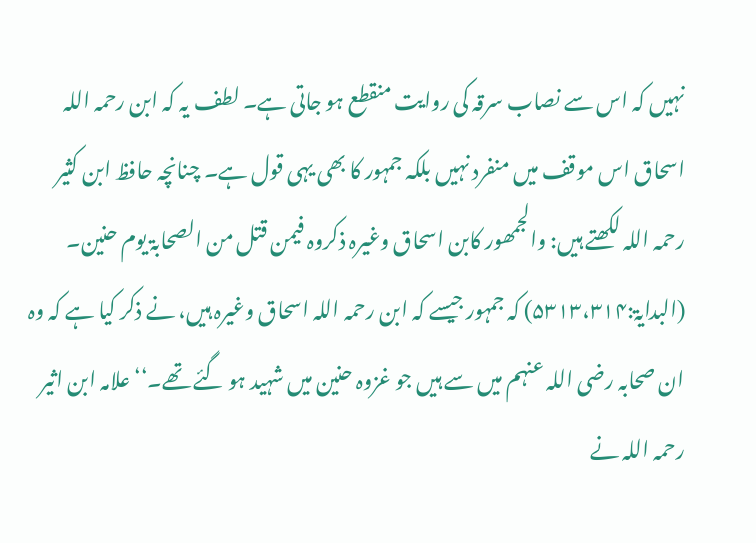نہیں کہ اس سے نصاب سرقہ کی روایت منقطع ہو جاتی ہے۔ لطف یہ کہ ابن رحمہ اللہ اسحاق اس موقف میں منفرد نہیں بلکہ جمہور کا بھی یہی قول ہے۔ چنانچہ حافظ ابن کثیر رحمہ اللہ لکھتے ہیں: والجمھور کابن اسحاق وغیرہ ذکروہ فیمن قتل من الصحابۃ یوم حنین۔ (البدایۃ:۵۳۱۳،۳۱۴) کہ جمہور جیسے کہ ابن رحمہ اللہ اسحاق وغیرہ ہیں، نے ذکر کیا ہے کہ وہ ان صحابہ رضی اللہ عنہم میں سے ہیں جو غزوہ حنین میں شہید ہو گئے تھے۔‘‘ علامہ ابن اثیر رحمہ اللہ نے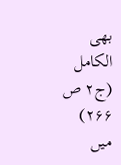بھی الکامل (ج۲ ص ۲۶۶) میں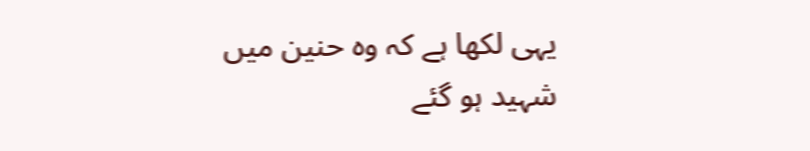یہی لکھا ہے کہ وہ حنین میں شہید ہو گئے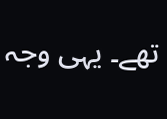تھے۔ یہی وجہ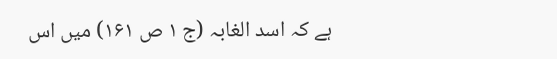ہے کہ اسد الغابہ (ج ۱ ص ۱۶۱) میں اس